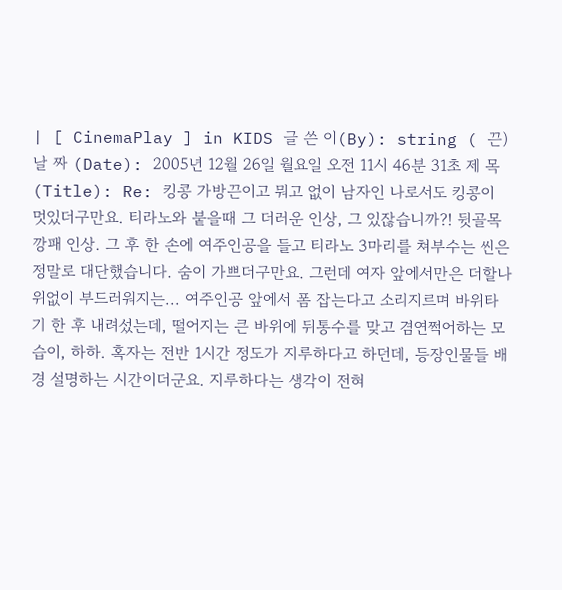| [ CinemaPlay ] in KIDS 글 쓴 이(By): string ( 끈) 날 짜 (Date): 2005년 12월 26일 월요일 오전 11시 46분 31초 제 목(Title): Re: 킹콩 가방끈이고 뭐고 없이 남자인 나로서도 킹콩이 멋있더구만요. 티라노와 붙을때 그 더러운 인상, 그 있잖습니까?! 뒷골목 깡패 인상. 그 후 한 손에 여주인공을 들고 티라노 3마리를 쳐부수는 씬은 정말로 대단했습니다. 숨이 가쁘더구만요. 그런데 여자 앞에서만은 더할나위없이 부드러워지는... 여주인공 앞에서 폼 잡는다고 소리지르며 바위타기 한 후 내려섰는데, 떨어지는 큰 바위에 뒤통수를 맞고 겸연쩍어하는 모습이, 하하. 혹자는 전반 1시간 정도가 지루하다고 하던데, 등장인물들 배경 설명하는 시간이더군요. 지루하다는 생각이 전혀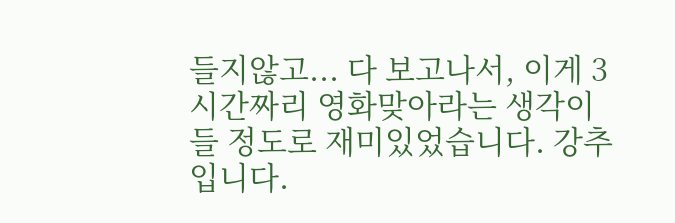들지않고... 다 보고나서, 이게 3시간짜리 영화맞아라는 생각이 들 정도로 재미있었습니다. 강추입니다.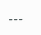---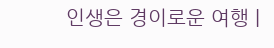인생은 경이로운 여행 |